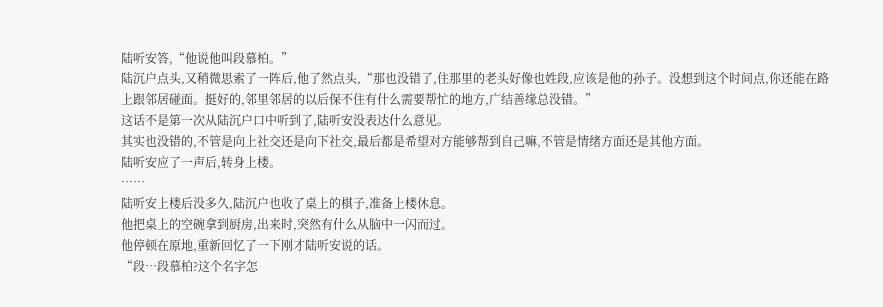陆听安答,“他说他叫段慕柏。”
陆沉户点头,又稍微思索了一阵后,他了然点头,“那也没错了,住那里的老头好像也姓段,应该是他的孙子。没想到这个时间点,你还能在路上跟邻居碰面。挺好的,邻里邻居的以后保不住有什么需要帮忙的地方,广结善缘总没错。”
这话不是第一次从陆沉户口中听到了,陆听安没表达什么意见。
其实也没错的,不管是向上社交还是向下社交,最后都是希望对方能够帮到自己嘛,不管是情绪方面还是其他方面。
陆听安应了一声后,转身上楼。
……
陆听安上楼后没多久,陆沉户也收了桌上的棋子,准备上楼休息。
他把桌上的空碗拿到厨房,出来时,突然有什么从脑中一闪而过。
他停顿在原地,重新回忆了一下刚才陆听安说的话。
“段…段慕柏?这个名字怎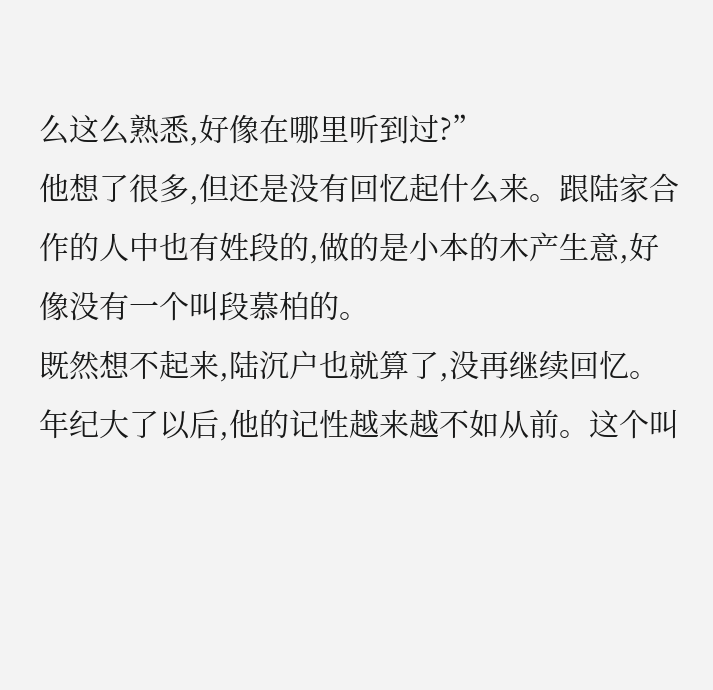么这么熟悉,好像在哪里听到过?”
他想了很多,但还是没有回忆起什么来。跟陆家合作的人中也有姓段的,做的是小本的木产生意,好像没有一个叫段慕柏的。
既然想不起来,陆沉户也就算了,没再继续回忆。
年纪大了以后,他的记性越来越不如从前。这个叫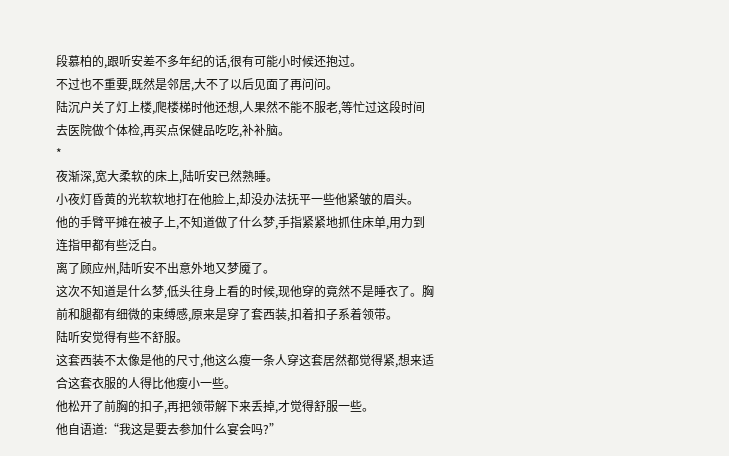段慕柏的,跟听安差不多年纪的话,很有可能小时候还抱过。
不过也不重要,既然是邻居,大不了以后见面了再问问。
陆沉户关了灯上楼,爬楼梯时他还想,人果然不能不服老,等忙过这段时间去医院做个体检,再买点保健品吃吃,补补脑。
*
夜渐深,宽大柔软的床上,陆听安已然熟睡。
小夜灯昏黄的光软软地打在他脸上,却没办法抚平一些他紧皱的眉头。
他的手臂平摊在被子上,不知道做了什么梦,手指紧紧地抓住床单,用力到连指甲都有些泛白。
离了顾应州,陆听安不出意外地又梦魇了。
这次不知道是什么梦,低头往身上看的时候,现他穿的竟然不是睡衣了。胸前和腿都有细微的束缚感,原来是穿了套西装,扣着扣子系着领带。
陆听安觉得有些不舒服。
这套西装不太像是他的尺寸,他这么瘦一条人穿这套居然都觉得紧,想来适合这套衣服的人得比他瘦小一些。
他松开了前胸的扣子,再把领带解下来丢掉,才觉得舒服一些。
他自语道:“我这是要去参加什么宴会吗?”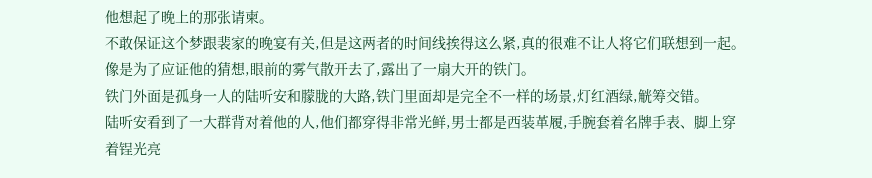他想起了晚上的那张请柬。
不敢保证这个梦跟裴家的晚宴有关,但是这两者的时间线挨得这么紧,真的很难不让人将它们联想到一起。
像是为了应证他的猜想,眼前的雾气散开去了,露出了一扇大开的铁门。
铁门外面是孤身一人的陆听安和朦胧的大路,铁门里面却是完全不一样的场景,灯红酒绿,觥筹交错。
陆听安看到了一大群背对着他的人,他们都穿得非常光鲜,男士都是西装革履,手腕套着名牌手表、脚上穿着锃光亮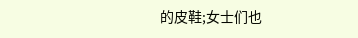的皮鞋;女士们也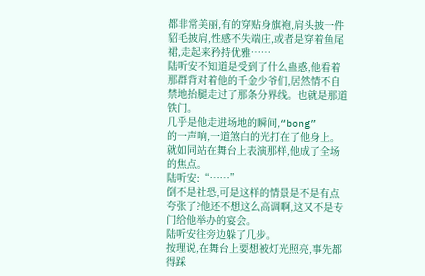都非常美丽,有的穿贴身旗袍,肩头披一件貂毛披肩,性感不失端庄,或者是穿着鱼尾裙,走起来矜持优雅……
陆听安不知道是受到了什么蛊惑,他看着那群背对着他的千金少爷们,居然情不自禁地抬腿走过了那条分界线。也就是那道铁门。
几乎是他走进场地的瞬间,“bong”
的一声响,一道煞白的光打在了他身上。就如同站在舞台上表演那样,他成了全场的焦点。
陆听安:“……”
倒不是社恐,可是这样的情景是不是有点夸张了?他还不想这么高调啊,这又不是专门给他举办的宴会。
陆听安往旁边躲了几步。
按理说,在舞台上要想被灯光照亮,事先都得踩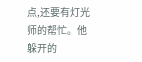点,还要有灯光师的帮忙。他躲开的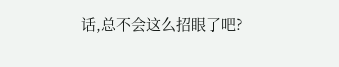话,总不会这么招眼了吧?